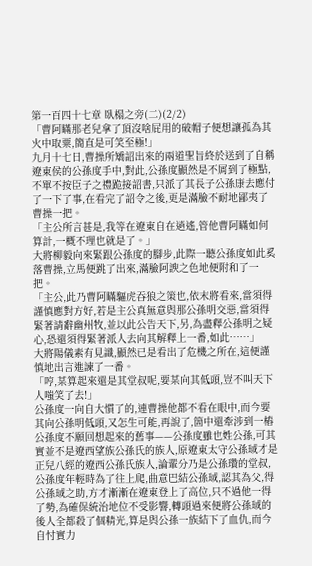第一百四十七章 臥榻之旁(二)(2/2)
「曹阿瞞那老兒拿了頂沒啥屁用的破帽子便想讓孤為其火中取粟,簡直是可笑至極!」
九月十七日,曹操所矯詔出來的兩道聖旨終於送到了自稱遼東侯的公孫度手中,對此,公孫度顯然是不屑到了極點,不單不按臣子之禮跪接詔書,只派了其長子公孫康去應付了一下了事,在看完了詔令之後,更是滿臉不耐地鄙夷了曹操一把。
「主公所言甚是,我等在遼東自在逍遙,管他曹阿瞞如何算計,一概不理也就是了。」
大將柳毅向來緊跟公孫度的腳步,此際一聽公孫度如此奚落曹操,立馬便跳了出來,滿臉阿諛之色地便附和了一把。
「主公,此乃曹阿瞞驅虎吞狼之策也,依末將看來,當須得謹慎應對方好,若是主公真無意與那公孫明交惡,當須得緊著請辭幽州牧,並以此公告天下,另,為盡釋公孫明之疑心,恐還須得緊著派人去向其解釋上一番,如此……」
大將陽儀素有見識,顯然已是看出了危機之所在,這便謹慎地出言進諫了一番。
「哼,某算起來還是其堂叔呢,要某向其低頭,豈不叫天下人嗤笑了去!」
公孫度一向自大慣了的,連曹操他都不看在眼中,而今要其向公孫明低頭,又怎生可能,再說了,箇中還牽涉到一樁公孫度不願回想起來的舊事——公孫度雖也姓公孫,可其實並不是遼西望族公孫氏的族人,原遼東太守公孫琙才是正兒八經的遼西公孫氏族人,論輩分乃是公孫瓚的堂叔,公孫度年輕時為了往上爬,曲意巴結公孫琙,認其為父,得公孫琙之助,方才漸漸在遼東登上了高位,只不過他一得了勢,為確保統治地位不受影響,轉頭過來便將公孫琙的後人全都殺了個精光,算是與公孫一族結下了血仇,而今自忖實力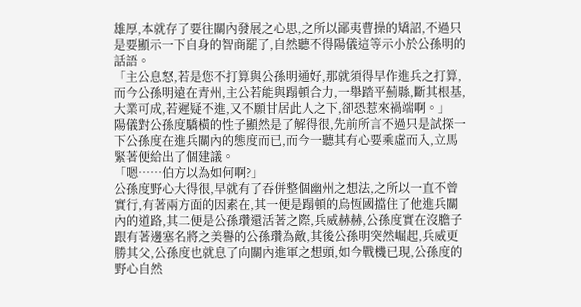雄厚,本就存了要往關內發展之心思,之所以鄙夷曹操的矯詔,不過只是要顯示一下自身的智商罷了,自然聽不得陽儀這等示小於公孫明的話語。
「主公息怒,若是您不打算與公孫明通好,那就須得早作進兵之打算,而今公孫明遠在青州,主公若能與蹋頓合力,一舉踏平薊縣,斷其根基,大業可成,若遲疑不進,又不願甘居此人之下,卻恐惹來禍端啊。」
陽儀對公孫度驕橫的性子顯然是了解得很,先前所言不過只是試探一下公孫度在進兵關內的態度而已,而今一聽其有心要乘虛而入,立馬緊著便給出了個建議。
「嗯……伯方以為如何啊?」
公孫度野心大得很,早就有了吞併整個幽州之想法,之所以一直不曾實行,有著兩方面的因素在,其一便是蹋頓的烏恆國擋住了他進兵關內的道路,其二便是公孫瓚還活著之際,兵威赫赫,公孫度實在沒膽子跟有著邊塞名將之美譽的公孫瓚為敵,其後公孫明突然崛起,兵威更勝其父,公孫度也就息了向關內進軍之想頭,如今戰機已現,公孫度的野心自然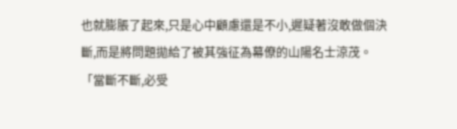也就膨脹了起來,只是心中顧慮還是不小,遲疑著沒敢做個決斷,而是將問題拋給了被其強征為幕僚的山陽名士涼茂。
「當斷不斷,必受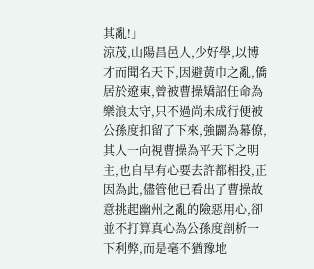其亂!」
涼茂,山陽昌邑人,少好學,以博才而聞名天下,因避黃巾之亂,僑居於遼東,曾被曹操矯詔任命為樂浪太守,只不過尚未成行便被公孫度扣留了下來,強闢為幕僚,其人一向視曹操為平天下之明主,也自早有心要去許都相投,正因為此,儘管他已看出了曹操故意挑起幽州之亂的險惡用心,卻並不打算真心為公孫度剖析一下利弊,而是毫不猶豫地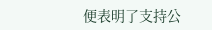便表明了支持公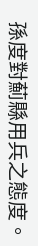孫度對薊縣用兵之態度。